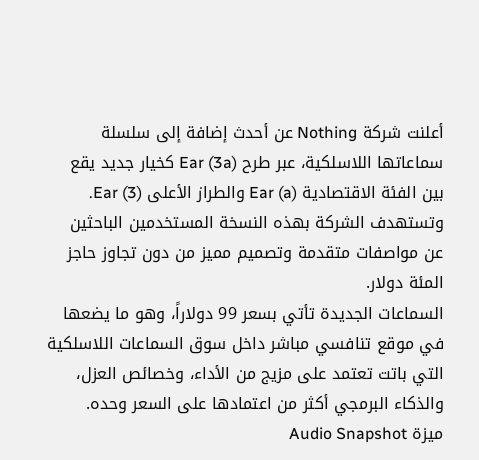أعلنت شركة Nothing عن أحدث إضافة إلى سلسلة سماعاتها اللاسلكية، عبر طرح Ear (3a) كخيار جديد يقع بين الفئة الاقتصادية Ear (a) والطراز الأعلى Ear (3). وتستهدف الشركة بهذه النسخة المستخدمين الباحثين عن مواصفات متقدمة وتصميم مميز من دون تجاوز حاجز المئة دولار.
السماعات الجديدة تأتي بسعر 99 دولاراً، وهو ما يضعها في موقع تنافسي مباشر داخل سوق السماعات اللاسلكية التي باتت تعتمد على مزيج من الأداء، وخصائص العزل، والذكاء البرمجي أكثر من اعتمادها على السعر وحده.
ميزة Audio Snapshot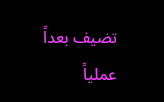تضيف بعداً عملياً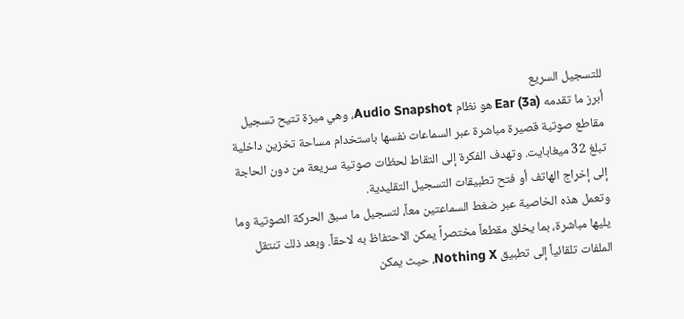للتسجيل السريع
أبرز ما تقدمه Ear (3a) هو نظام Audio Snapshot، وهي ميزة تتيح تسجيل مقاطع صوتية قصيرة مباشرة عبر السماعات نفسها باستخدام مساحة تخزين داخلية تبلغ 32 ميغابايت. وتهدف الفكرة إلى التقاط لحظات صوتية سريعة من دون الحاجة إلى إخراج الهاتف أو فتح تطبيقات التسجيل التقليدية.
وتعمل هذه الخاصية عبر ضغط السماعتين معاً، لتسجيل ما سبق الحركة الصوتية وما يليها مباشرة، بما يخلق مقطعاً مختصراً يمكن الاحتفاظ به لاحقاً. وبعد ذلك تنتقل الملفات تلقائياً إلى تطبيق Nothing X، حيث يمكن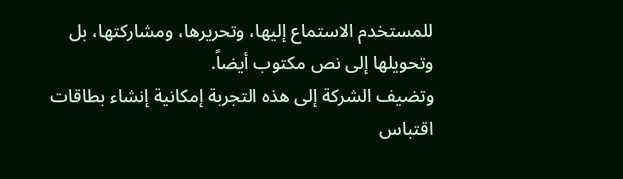للمستخدم الاستماع إليها، وتحريرها، ومشاركتها، بل وتحويلها إلى نص مكتوب أيضاً.
وتضيف الشركة إلى هذه التجربة إمكانية إنشاء بطاقات اقتباس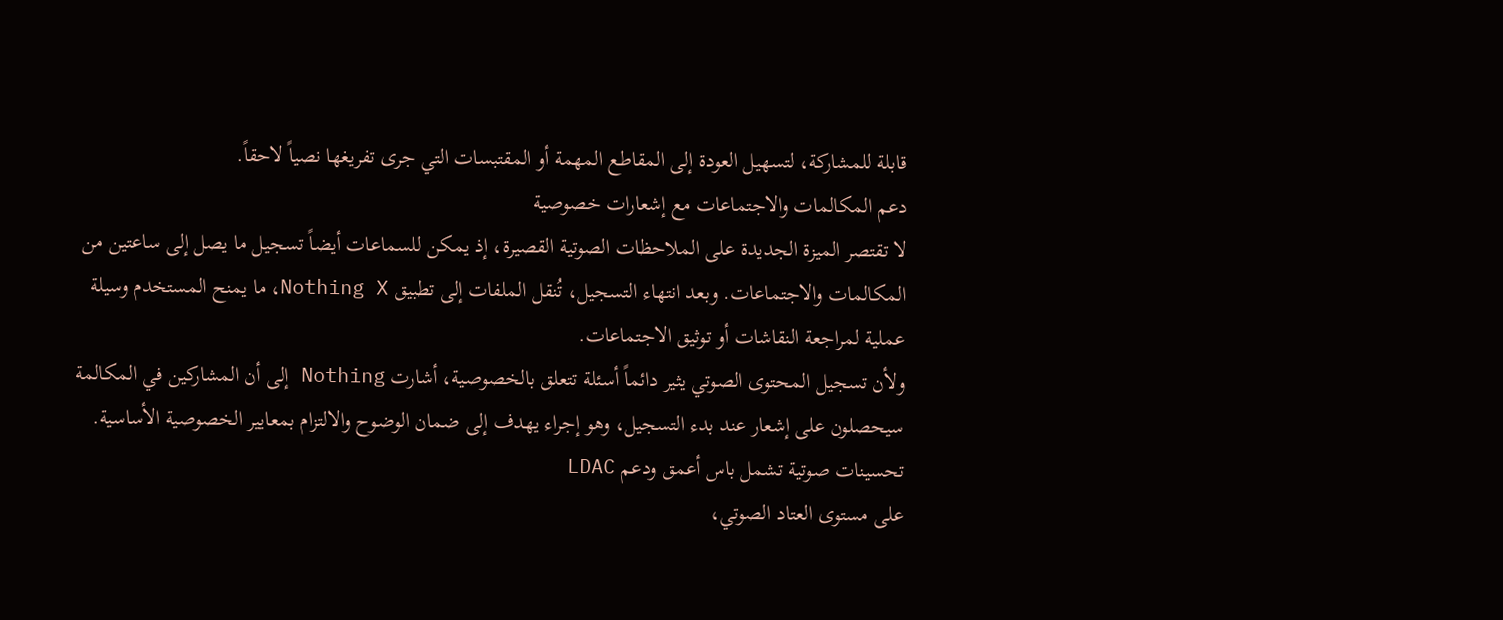قابلة للمشاركة، لتسهيل العودة إلى المقاطع المهمة أو المقتبسات التي جرى تفريغها نصياً لاحقاً.
دعم المكالمات والاجتماعات مع إشعارات خصوصية
لا تقتصر الميزة الجديدة على الملاحظات الصوتية القصيرة، إذ يمكن للسماعات أيضاً تسجيل ما يصل إلى ساعتين من المكالمات والاجتماعات. وبعد انتهاء التسجيل، تُنقل الملفات إلى تطبيق Nothing X، ما يمنح المستخدم وسيلة عملية لمراجعة النقاشات أو توثيق الاجتماعات.
ولأن تسجيل المحتوى الصوتي يثير دائماً أسئلة تتعلق بالخصوصية، أشارت Nothing إلى أن المشاركين في المكالمة سيحصلون على إشعار عند بدء التسجيل، وهو إجراء يهدف إلى ضمان الوضوح والالتزام بمعايير الخصوصية الأساسية.
تحسينات صوتية تشمل باس أعمق ودعم LDAC
على مستوى العتاد الصوتي،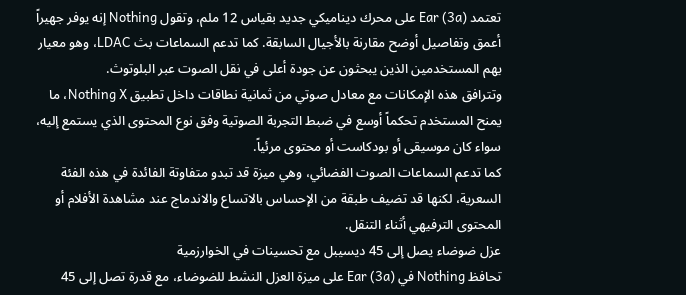تعتمد Ear (3a) على محرك ديناميكي جديد بقياس 12 ملم، وتقول Nothing إنه يوفر جهيراً أعمق وتفاصيل أوضح مقارنة بالأجيال السابقة. كما تدعم السماعات بث LDAC، وهو معيار يهم المستخدمين الذين يبحثون عن جودة أعلى في نقل الصوت عبر البلوتوث.
وتترافق هذه الإمكانات مع معادل صوتي من ثمانية نطاقات داخل تطبيق Nothing X، ما يمنح المستخدم تحكماً أوسع في ضبط التجربة الصوتية وفق نوع المحتوى الذي يستمع إليه، سواء كان موسيقى أو بودكاست أو محتوى مرئياً.
كما تدعم السماعات الصوت الفضائي، وهي ميزة قد تبدو متفاوتة الفائدة في هذه الفئة السعرية، لكنها قد تضيف طبقة من الإحساس بالاتساع والاندماج عند مشاهدة الأفلام أو المحتوى الترفيهي أثناء التنقل.
عزل ضوضاء يصل إلى 45 ديسيبل مع تحسينات في الخوارزمية
تحافظ Nothing في Ear (3a) على ميزة العزل النشط للضوضاء، مع قدرة تصل إلى 45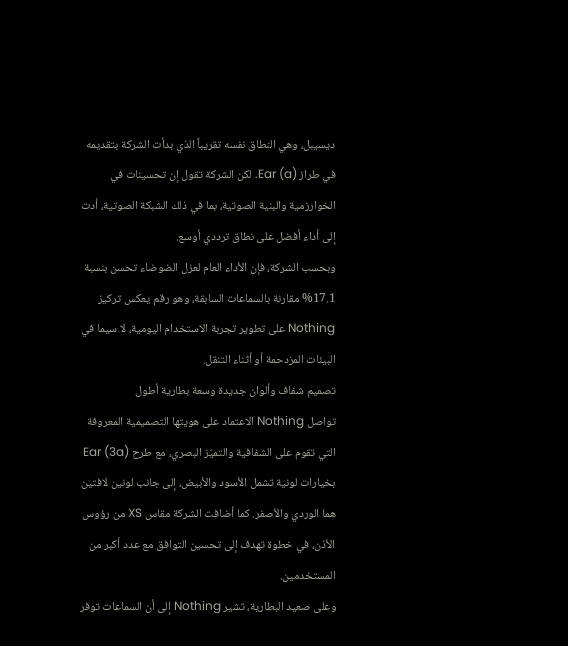ديسيبل، وهي النطاق نفسه تقريباً الذي بدأت الشركة بتقديمه في طراز Ear (a). لكن الشركة تقول إن تحسينات في الخوارزمية والبنية الصوتية، بما في ذلك الشبكة الصوتية، أدت إلى أداء أفضل على نطاق ترددي أوسع.
وبحسب الشركة، فإن الأداء العام لعزل الضوضاء تحسن بنسبة 17.1% مقارنة بالسماعات السابقة، وهو رقم يعكس تركيز Nothing على تطوير تجربة الاستخدام اليومية، لا سيما في البيئات المزدحمة أو أثناء التنقل.
تصميم شفاف وألوان جديدة وسعة بطارية أطول
تواصل Nothing الاعتماد على هويتها التصميمية المعروفة التي تقوم على الشفافية والتميّز البصري، مع طرح Ear (3a) بخيارات لونية تشمل الأسود والأبيض، إلى جانب لونين لافتين هما الوردي والأصفر. كما أضافت الشركة مقاس XS من رؤوس الأذن، في خطوة تهدف إلى تحسين التوافق مع عدد أكبر من المستخدمين.
وعلى صعيد البطارية، تشير Nothing إلى أن السماعات توفر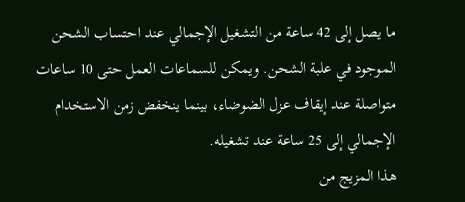ما يصل إلى 42 ساعة من التشغيل الإجمالي عند احتساب الشحن الموجود في علبة الشحن. ويمكن للسماعات العمل حتى 10 ساعات متواصلة عند إيقاف عزل الضوضاء، بينما ينخفض زمن الاستخدام الإجمالي إلى 25 ساعة عند تشغيله.
هذا المزيج من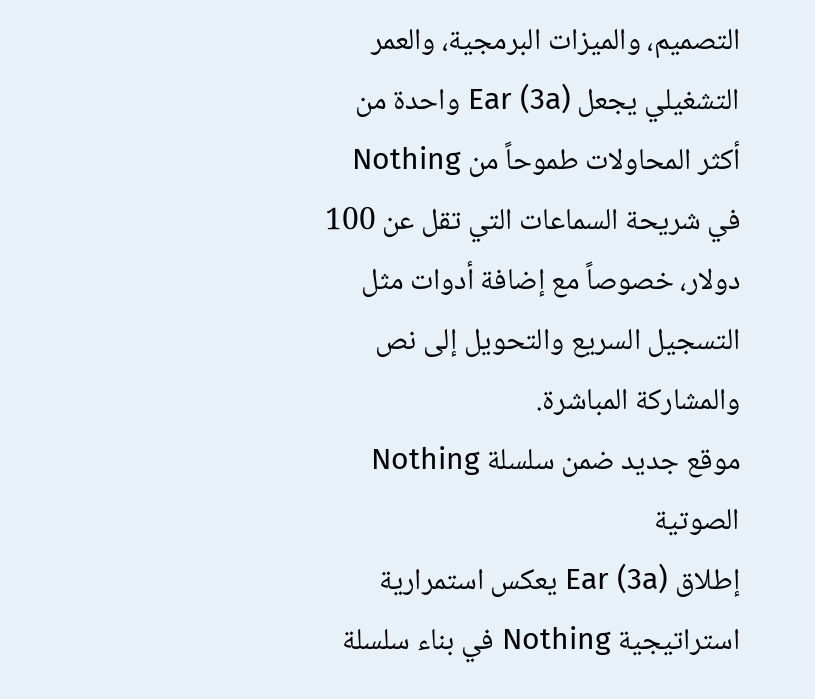التصميم، والميزات البرمجية، والعمر التشغيلي يجعل Ear (3a) واحدة من أكثر المحاولات طموحاً من Nothing في شريحة السماعات التي تقل عن 100 دولار، خصوصاً مع إضافة أدوات مثل التسجيل السريع والتحويل إلى نص والمشاركة المباشرة.
موقع جديد ضمن سلسلة Nothing الصوتية
إطلاق Ear (3a) يعكس استمرارية استراتيجية Nothing في بناء سلسلة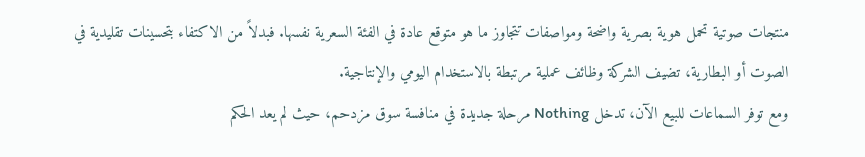منتجات صوتية تحمل هوية بصرية واضحة ومواصفات تتجاوز ما هو متوقع عادة في الفئة السعرية نفسها. فبدلاً من الاكتفاء بتحسينات تقليدية في الصوت أو البطارية، تضيف الشركة وظائف عملية مرتبطة بالاستخدام اليومي والإنتاجية.
ومع توفر السماعات للبيع الآن، تدخل Nothing مرحلة جديدة في منافسة سوق مزدحم، حيث لم يعد الحكم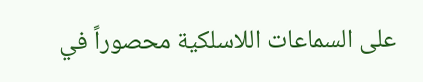على السماعات اللاسلكية محصوراً في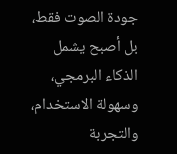جودة الصوت فقط، بل أصبح يشمل الذكاء البرمجي، وسهولة الاستخدام، والتجربة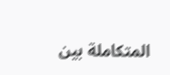المتكاملة بين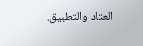العتاد والتطبيق.